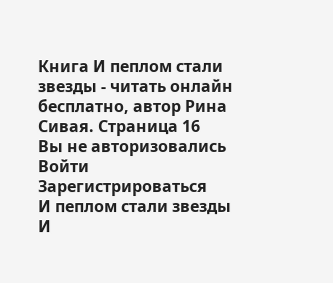Книга И пеплом стали звезды - читать онлайн бесплатно, автор Рина Сивая. Cтраница 16
Вы не авторизовались
Войти
Зарегистрироваться
И пеплом стали звезды
И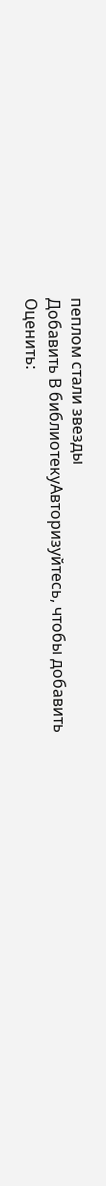пеплом стали звезды
Добавить В библиотекуАвторизуйтесь, чтобы добавить
Оценить: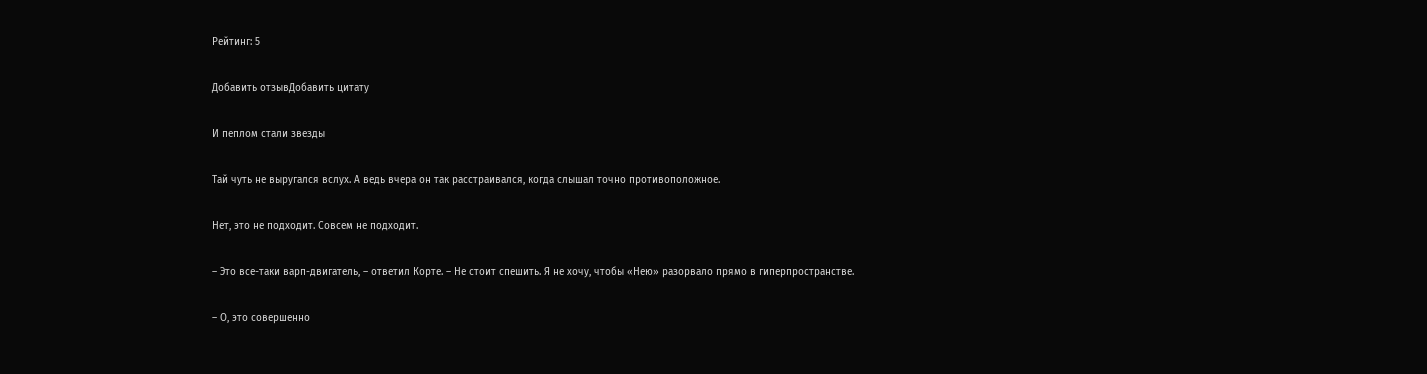Рейтинг: 5

Добавить отзывДобавить цитату

И пеплом стали звезды

Тай чуть не выругался вслух. А ведь вчера он так расстраивался, когда слышал точно противоположное.

Нет, это не подходит. Совсем не подходит.

– Это все-таки варп-двигатель, – ответил Корте. – Не стоит спешить. Я не хочу, чтобы «Нею» разорвало прямо в гиперпространстве.

– О, это совершенно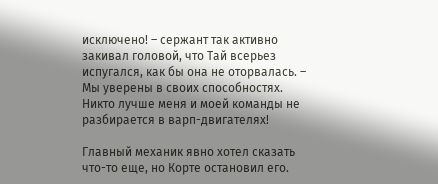исключено! – сержант так активно закивал головой, что Тай всерьез испугался, как бы она не оторвалась. – Мы уверены в своих способностях. Никто лучше меня и моей команды не разбирается в варп-двигателях!

Главный механик явно хотел сказать что-то еще, но Корте остановил его.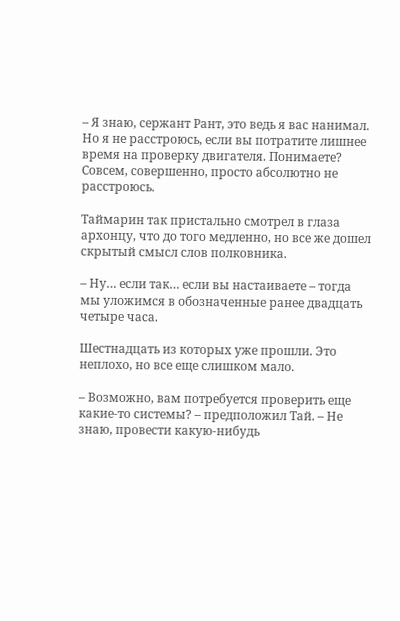– Я знаю, сержант Рант, это ведь я вас нанимал. Но я не расстроюсь, если вы потратите лишнее время на проверку двигателя. Понимаете? Совсем, совершенно, просто абсолютно не расстроюсь.

Таймарин так пристально смотрел в глаза архонцу, что до того медленно, но все же дошел скрытый смысл слов полковника.

– Ну… если так… если вы настаиваете – тогда мы уложимся в обозначенные ранее двадцать четыре часа.

Шестнадцать из которых уже прошли. Это неплохо, но все еще слишком мало.

– Возможно, вам потребуется проверить еще какие-то системы? – предположил Тай. – Не знаю, провести какую-нибудь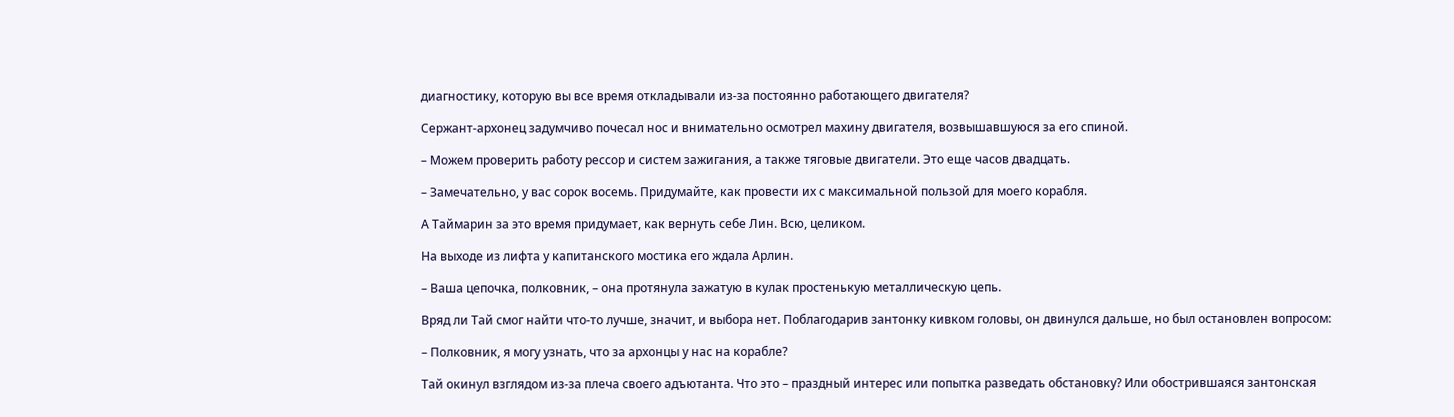диагностику, которую вы все время откладывали из-за постоянно работающего двигателя?

Сержант-архонец задумчиво почесал нос и внимательно осмотрел махину двигателя, возвышавшуюся за его спиной.

– Можем проверить работу рессор и систем зажигания, а также тяговые двигатели. Это еще часов двадцать.

– Замечательно, у вас сорок восемь. Придумайте, как провести их с максимальной пользой для моего корабля.

А Таймарин за это время придумает, как вернуть себе Лин. Всю, целиком.

На выходе из лифта у капитанского мостика его ждала Арлин.

– Ваша цепочка, полковник, – она протянула зажатую в кулак простенькую металлическую цепь.

Вряд ли Тай смог найти что-то лучше, значит, и выбора нет. Поблагодарив зантонку кивком головы, он двинулся дальше, но был остановлен вопросом:

– Полковник, я могу узнать, что за архонцы у нас на корабле?

Тай окинул взглядом из-за плеча своего адъютанта. Что это – праздный интерес или попытка разведать обстановку? Или обострившаяся зантонская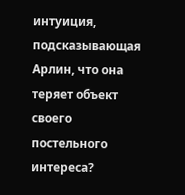интуиция, подсказывающая Арлин, что она теряет объект своего постельного интереса?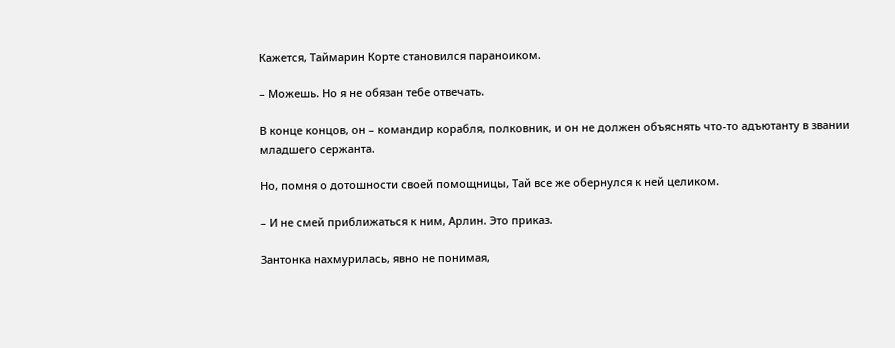Кажется, Таймарин Корте становился параноиком.

– Можешь. Но я не обязан тебе отвечать.

В конце концов, он – командир корабля, полковник, и он не должен объяснять что-то адъютанту в звании младшего сержанта.

Но, помня о дотошности своей помощницы, Тай все же обернулся к ней целиком.

– И не смей приближаться к ним, Арлин. Это приказ.

Зантонка нахмурилась, явно не понимая,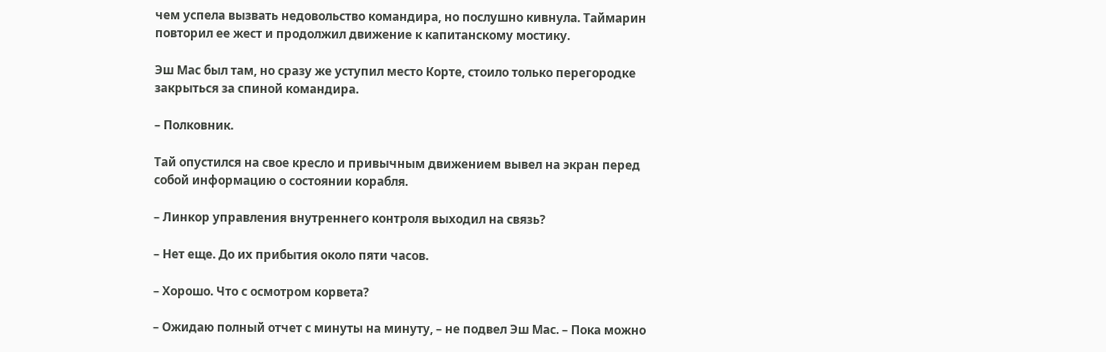чем успела вызвать недовольство командира, но послушно кивнула. Таймарин повторил ее жест и продолжил движение к капитанскому мостику.

Эш Мас был там, но сразу же уступил место Корте, стоило только перегородке закрыться за спиной командира.

– Полковник.

Тай опустился на свое кресло и привычным движением вывел на экран перед собой информацию о состоянии корабля.

– Линкор управления внутреннего контроля выходил на связь?

– Нет еще. До их прибытия около пяти часов.

– Хорошо. Что с осмотром корвета?

– Ожидаю полный отчет с минуты на минуту, – не подвел Эш Мас. – Пока можно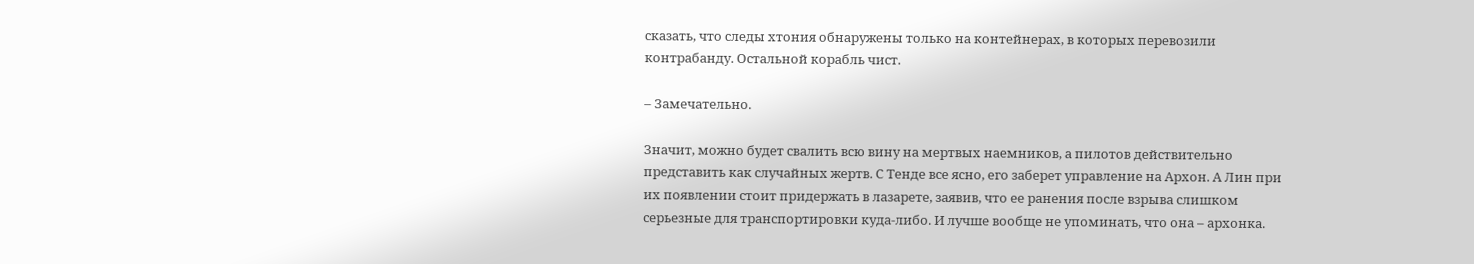сказать, что следы хтония обнаружены только на контейнерах, в которых перевозили контрабанду. Остальной корабль чист.

– Замечательно.

Значит, можно будет свалить всю вину на мертвых наемников, а пилотов действительно представить как случайных жертв. С Тенде все ясно, его заберет управление на Архон. А Лин при их появлении стоит придержать в лазарете, заявив, что ее ранения после взрыва слишком серьезные для транспортировки куда-либо. И лучше вообще не упоминать, что она – архонка.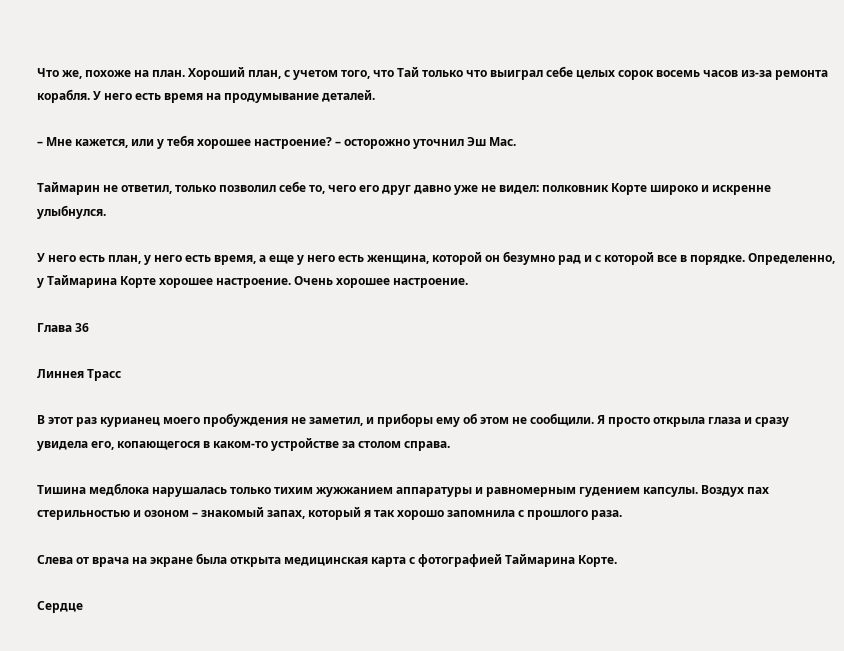Что же, похоже на план. Хороший план, с учетом того, что Тай только что выиграл себе целых сорок восемь часов из-за ремонта корабля. У него есть время на продумывание деталей.

– Мне кажется, или у тебя хорошее настроение? – осторожно уточнил Эш Мас.

Таймарин не ответил, только позволил себе то, чего его друг давно уже не видел: полковник Корте широко и искренне улыбнулся.

У него есть план, у него есть время, а еще у него есть женщина, которой он безумно рад и с которой все в порядке. Определенно, у Таймарина Корте хорошее настроение. Очень хорошее настроение.

Глава 36

Линнея Трасс

В этот раз курианец моего пробуждения не заметил, и приборы ему об этом не сообщили. Я просто открыла глаза и сразу увидела его, копающегося в каком-то устройстве за столом справа.

Тишина медблока нарушалась только тихим жужжанием аппаратуры и равномерным гудением капсулы. Воздух пах стерильностью и озоном – знакомый запах, который я так хорошо запомнила с прошлого раза.

Слева от врача на экране была открыта медицинская карта с фотографией Таймарина Корте.

Сердце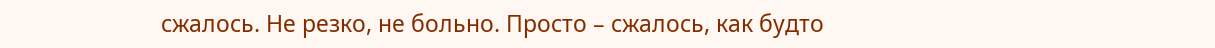сжалось. Не резко, не больно. Просто – сжалось, как будто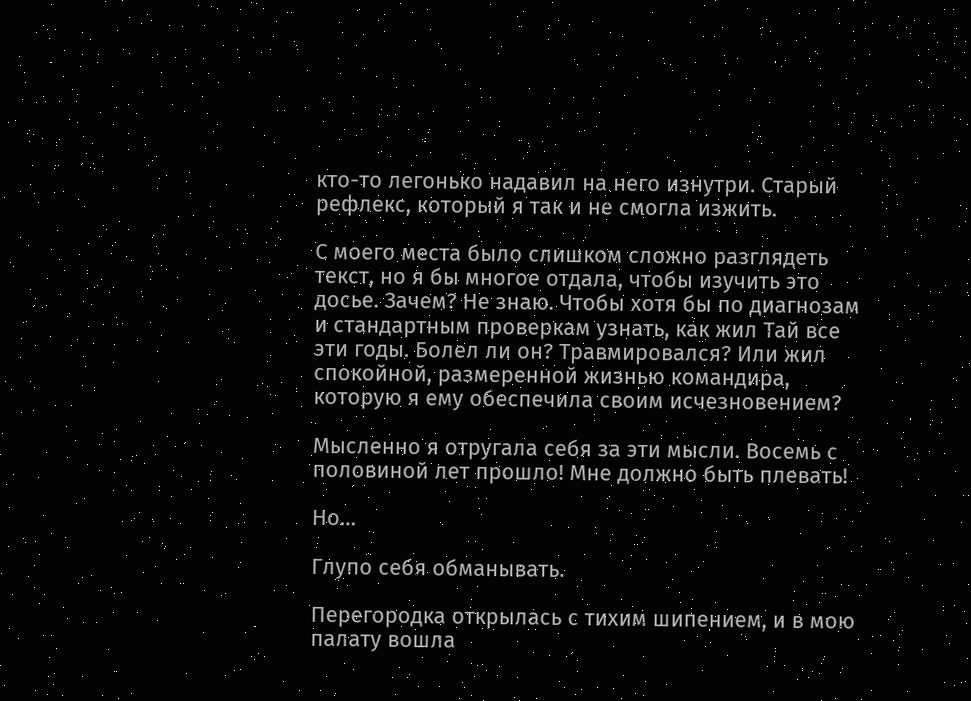кто-то легонько надавил на него изнутри. Старый рефлекс, который я так и не смогла изжить.

С моего места было слишком сложно разглядеть текст, но я бы многое отдала, чтобы изучить это досье. Зачем? Не знаю. Чтобы хотя бы по диагнозам и стандартным проверкам узнать, как жил Тай все эти годы. Болел ли он? Травмировался? Или жил спокойной, размеренной жизнью командира, которую я ему обеспечила своим исчезновением?

Мысленно я отругала себя за эти мысли. Восемь с половиной лет прошло! Мне должно быть плевать!

Но…

Глупо себя обманывать.

Перегородка открылась с тихим шипением, и в мою палату вошла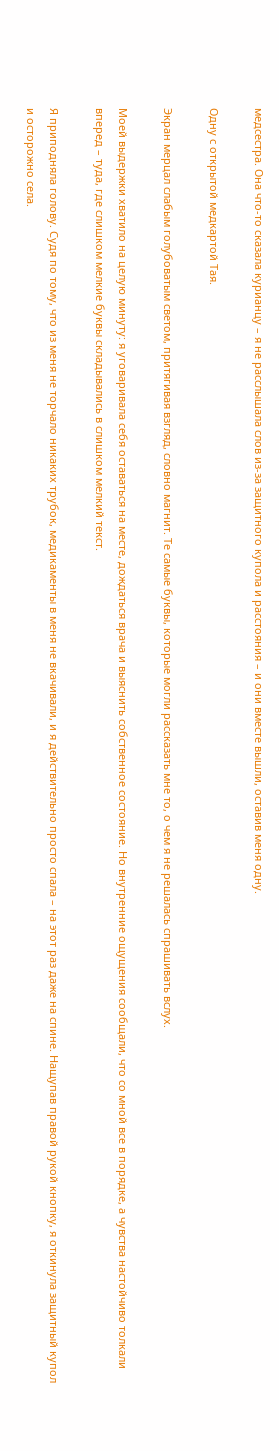медсестра. Она что-то сказала курианцу – я не расслышала слов из-за защитного купола и расстояния – и они вместе вышли, оставив меня одну.

Одну с открытой медкартой Тая.

Экран мерцал слабым голубоватым светом, притягивая взгляд, словно магнит. Те самые буквы, которые могли рассказать мне то, о чем я не решалась спрашивать вслух.

Моей выдержки хватило на целую минуту: я уговаривала себя оставаться на месте, дождаться врача и выяснить собственное состояние. Но внутренние ощущения сообщали, что со мной все в порядке, а чувства настойчиво толкали вперед – туда, где слишком мелкие буквы складывались в слишком мелкий текст.

Я приподняла голову. Судя по тому, что из меня не торчало никаких трубок, медикаменты в меня не вкачивали, и я действительно просто спала – на этот раз даже на спине. Нащупав правой рукой кнопку, я откинула защитный купол и осторожно села.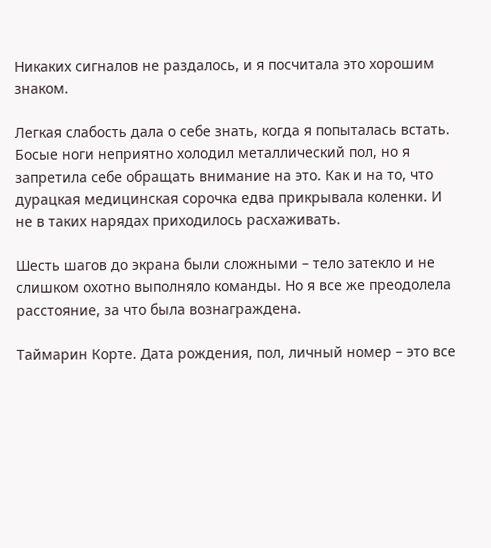Никаких сигналов не раздалось, и я посчитала это хорошим знаком.

Легкая слабость дала о себе знать, когда я попыталась встать. Босые ноги неприятно холодил металлический пол, но я запретила себе обращать внимание на это. Как и на то, что дурацкая медицинская сорочка едва прикрывала коленки. И не в таких нарядах приходилось расхаживать.

Шесть шагов до экрана были сложными – тело затекло и не слишком охотно выполняло команды. Но я все же преодолела расстояние, за что была вознаграждена.

Таймарин Корте. Дата рождения, пол, личный номер – это все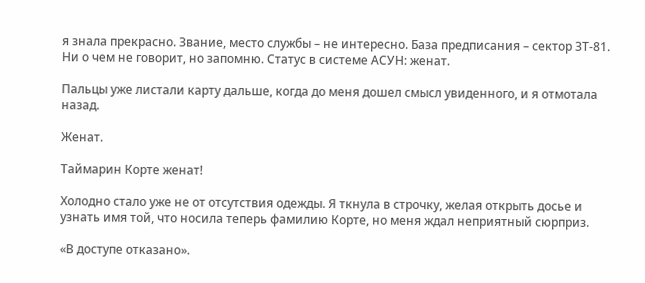я знала прекрасно. Звание, место службы – не интересно. База предписания – сектор ЗТ-81. Ни о чем не говорит, но запомню. Статус в системе АСУН: женат.

Пальцы уже листали карту дальше, когда до меня дошел смысл увиденного, и я отмотала назад.

Женат.

Таймарин Корте женат!

Холодно стало уже не от отсутствия одежды. Я ткнула в строчку, желая открыть досье и узнать имя той, что носила теперь фамилию Корте, но меня ждал неприятный сюрприз.

«В доступе отказано».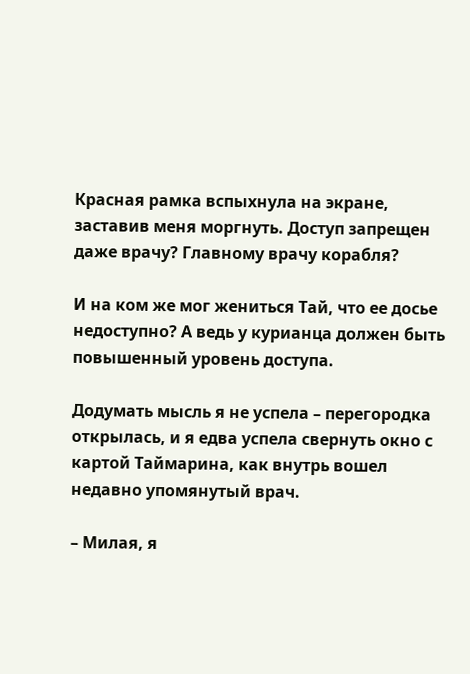Красная рамка вспыхнула на экране, заставив меня моргнуть. Доступ запрещен даже врачу? Главному врачу корабля?

И на ком же мог жениться Тай, что ее досье недоступно? А ведь у курианца должен быть повышенный уровень доступа.

Додумать мысль я не успела – перегородка открылась, и я едва успела свернуть окно с картой Таймарина, как внутрь вошел недавно упомянутый врач.

– Милая, я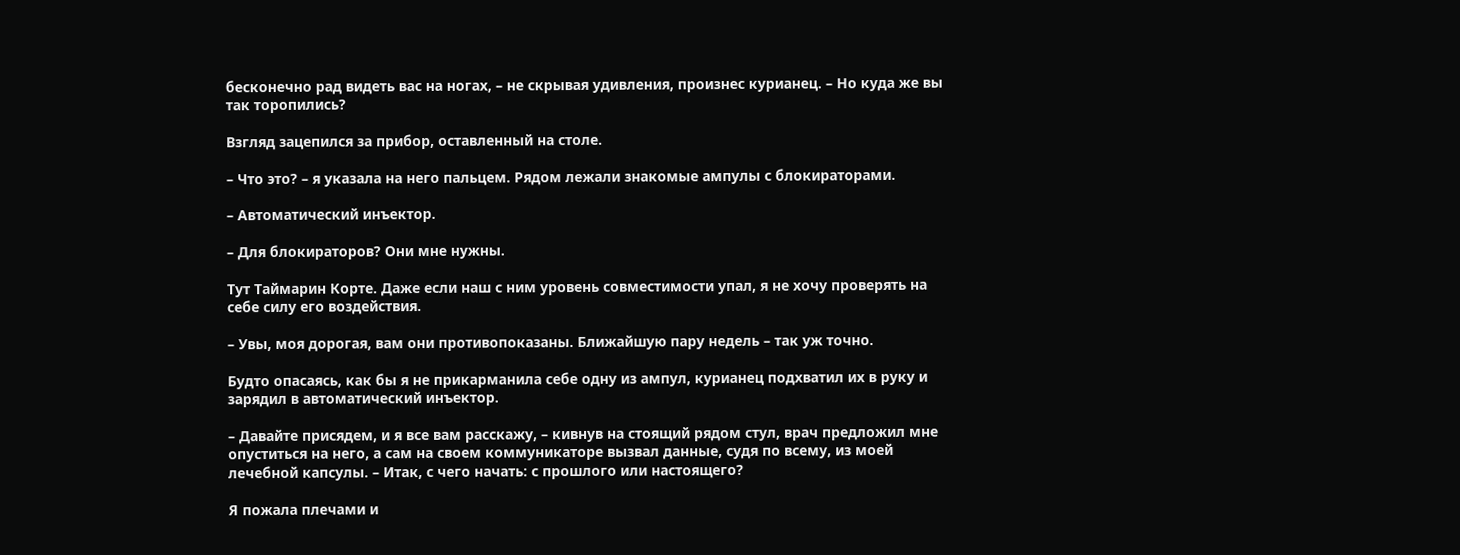бесконечно рад видеть вас на ногах, – не скрывая удивления, произнес курианец. – Но куда же вы так торопились?

Взгляд зацепился за прибор, оставленный на столе.

– Что это? – я указала на него пальцем. Рядом лежали знакомые ампулы с блокираторами.

– Автоматический инъектор.

– Для блокираторов? Они мне нужны.

Тут Таймарин Корте. Даже если наш с ним уровень совместимости упал, я не хочу проверять на себе силу его воздействия.

– Увы, моя дорогая, вам они противопоказаны. Ближайшую пару недель – так уж точно.

Будто опасаясь, как бы я не прикарманила себе одну из ампул, курианец подхватил их в руку и зарядил в автоматический инъектор.

– Давайте присядем, и я все вам расскажу, – кивнув на стоящий рядом стул, врач предложил мне опуститься на него, а сам на своем коммуникаторе вызвал данные, судя по всему, из моей лечебной капсулы. – Итак, с чего начать: с прошлого или настоящего?

Я пожала плечами и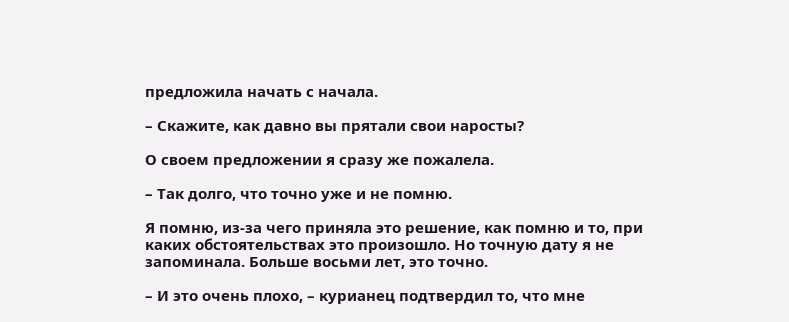предложила начать с начала.

– Скажите, как давно вы прятали свои наросты?

О своем предложении я сразу же пожалела.

– Так долго, что точно уже и не помню.

Я помню, из-за чего приняла это решение, как помню и то, при каких обстоятельствах это произошло. Но точную дату я не запоминала. Больше восьми лет, это точно.

– И это очень плохо, – курианец подтвердил то, что мне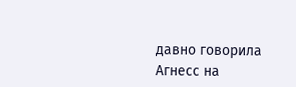давно говорила Агнесс на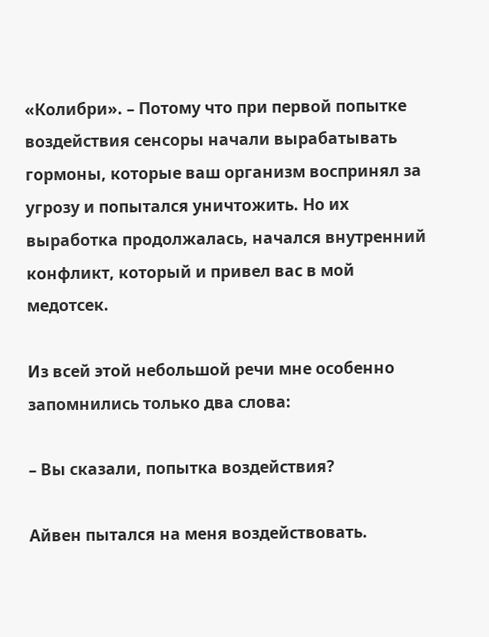«Колибри». – Потому что при первой попытке воздействия сенсоры начали вырабатывать гормоны, которые ваш организм воспринял за угрозу и попытался уничтожить. Но их выработка продолжалась, начался внутренний конфликт, который и привел вас в мой медотсек.

Из всей этой небольшой речи мне особенно запомнились только два слова:

– Вы сказали, попытка воздействия?

Айвен пытался на меня воздействовать.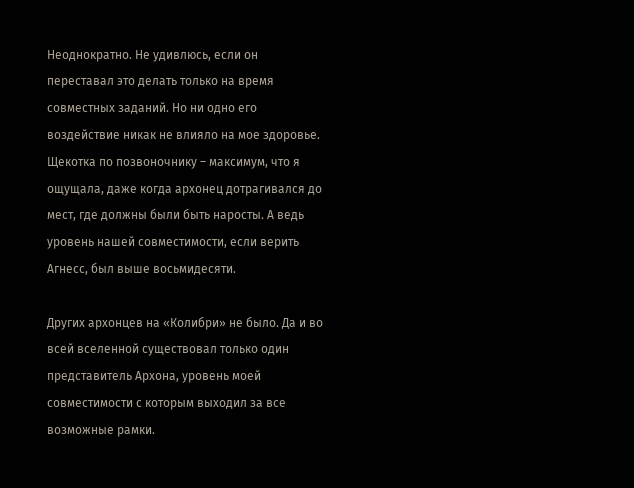Неоднократно. Не удивлюсь, если он переставал это делать только на время совместных заданий. Но ни одно его воздействие никак не влияло на мое здоровье. Щекотка по позвоночнику – максимум, что я ощущала, даже когда архонец дотрагивался до мест, где должны были быть наросты. А ведь уровень нашей совместимости, если верить Агнесс, был выше восьмидесяти.

Других архонцев на «Колибри» не было. Да и во всей вселенной существовал только один представитель Архона, уровень моей совместимости с которым выходил за все возможные рамки.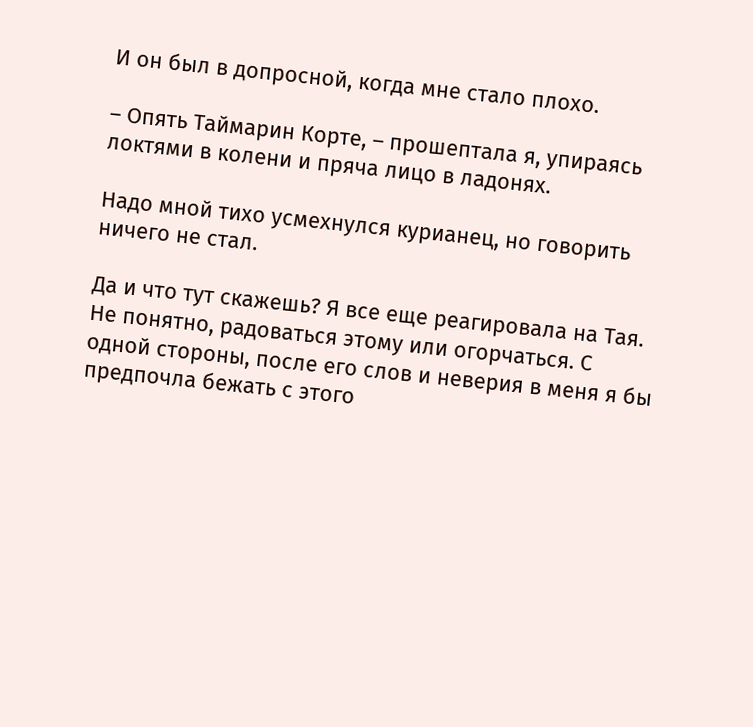И он был в допросной, когда мне стало плохо.

– Опять Таймарин Корте, – прошептала я, упираясь локтями в колени и пряча лицо в ладонях.

Надо мной тихо усмехнулся курианец, но говорить ничего не стал.

Да и что тут скажешь? Я все еще реагировала на Тая. Не понятно, радоваться этому или огорчаться. С одной стороны, после его слов и неверия в меня я бы предпочла бежать с этого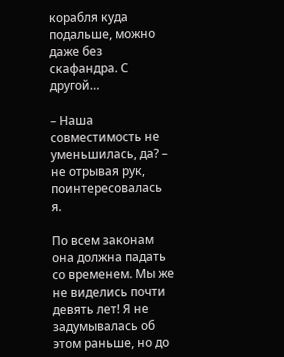корабля куда подальше, можно даже без скафандра. С другой…

– Наша совместимость не уменьшилась, да? – не отрывая рук, поинтересовалась я.

По всем законам она должна падать со временем. Мы же не виделись почти девять лет! Я не задумывалась об этом раньше, но до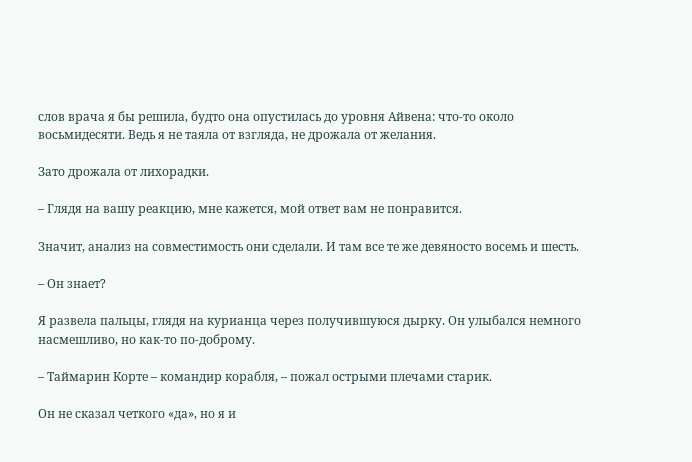слов врача я бы решила, будто она опустилась до уровня Айвена: что-то около восьмидесяти. Ведь я не таяла от взгляда, не дрожала от желания.

Зато дрожала от лихорадки.

– Глядя на вашу реакцию, мне кажется, мой ответ вам не понравится.

Значит, анализ на совместимость они сделали. И там все те же девяносто восемь и шесть.

– Он знает?

Я развела пальцы, глядя на курианца через получившуюся дырку. Он улыбался немного насмешливо, но как-то по-доброму.

– Таймарин Корте – командир корабля, – пожал острыми плечами старик.

Он не сказал четкого «да», но я и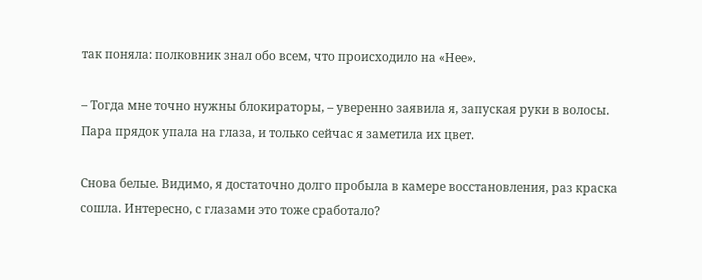так поняла: полковник знал обо всем, что происходило на «Нее».

– Тогда мне точно нужны блокираторы, – уверенно заявила я, запуская руки в волосы. Пара прядок упала на глаза, и только сейчас я заметила их цвет.

Снова белые. Видимо, я достаточно долго пробыла в камере восстановления, раз краска сошла. Интересно, с глазами это тоже сработало?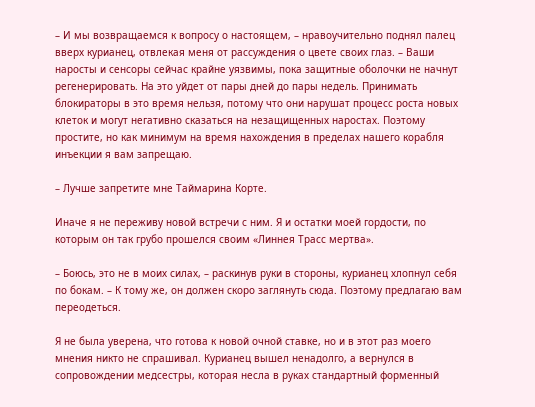– И мы возвращаемся к вопросу о настоящем, – нравоучительно поднял палец вверх курианец, отвлекая меня от рассуждения о цвете своих глаз. – Ваши наросты и сенсоры сейчас крайне уязвимы, пока защитные оболочки не начнут регенерировать. На это уйдет от пары дней до пары недель. Принимать блокираторы в это время нельзя, потому что они нарушат процесс роста новых клеток и могут негативно сказаться на незащищенных наростах. Поэтому простите, но как минимум на время нахождения в пределах нашего корабля инъекции я вам запрещаю.

– Лучше запретите мне Таймарина Корте.

Иначе я не переживу новой встречи с ним. Я и остатки моей гордости, по которым он так грубо прошелся своим «Линнея Трасс мертва».

– Боюсь, это не в моих силах, – раскинув руки в стороны, курианец хлопнул себя по бокам. – К тому же, он должен скоро заглянуть сюда. Поэтому предлагаю вам переодеться.

Я не была уверена, что готова к новой очной ставке, но и в этот раз моего мнения никто не спрашивал. Курианец вышел ненадолго, а вернулся в сопровождении медсестры, которая несла в руках стандартный форменный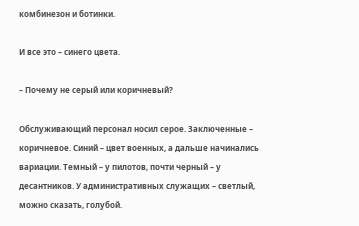комбинезон и ботинки.

И все это – синего цвета.

– Почему не серый или коричневый?

Обслуживающий персонал носил серое. Заключенные – коричневое. Синий – цвет военных, а дальше начинались вариации. Темный – у пилотов, почти черный – у десантников. У административных служащих – светлый, можно сказать, голубой.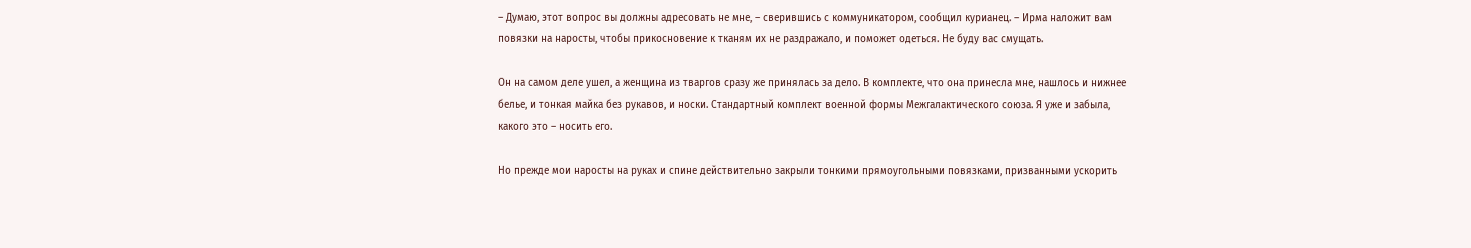– Думаю, этот вопрос вы должны адресовать не мне, – сверившись с коммуникатором, сообщил курианец. – Ирма наложит вам повязки на наросты, чтобы прикосновение к тканям их не раздражало, и поможет одеться. Не буду вас смущать.

Он на самом деле ушел, а женщина из тваргов сразу же принялась за дело. В комплекте, что она принесла мне, нашлось и нижнее белье, и тонкая майка без рукавов, и носки. Стандартный комплект военной формы Межгалактического союза. Я уже и забыла, какого это – носить его.

Но прежде мои наросты на руках и спине действительно закрыли тонкими прямоугольными повязками, призванными ускорить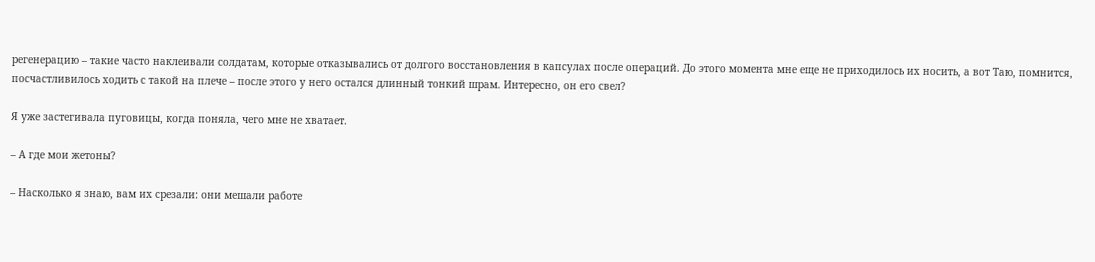регенерацию – такие часто наклеивали солдатам, которые отказывались от долгого восстановления в капсулах после операций. До этого момента мне еще не приходилось их носить, а вот Таю, помнится, посчастливилось ходить с такой на плече – после этого у него остался длинный тонкий шрам. Интересно, он его свел?

Я уже застегивала пуговицы, когда поняла, чего мне не хватает.

– А где мои жетоны?

– Насколько я знаю, вам их срезали: они мешали работе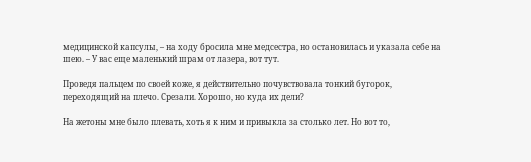медицинской капсулы, – на ходу бросила мне медсестра, но остановилась и указала себе на шею. – У вас еще маленький шрам от лазера, вот тут.

Проведя пальцем по своей коже, я действительно почувствовала тонкий бугорок, переходящий на плечо. Срезали. Хорошо, но куда их дели?

На жетоны мне было плевать, хоть я к ним и привыкла за столько лет. Но вот то,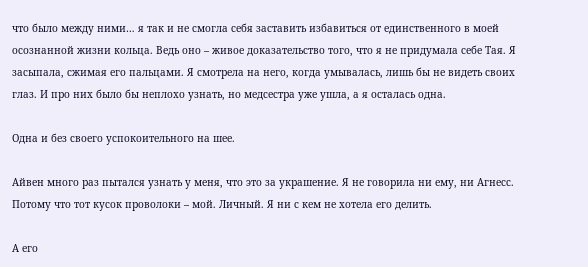что было между ними… я так и не смогла себя заставить избавиться от единственного в моей осознанной жизни кольца. Ведь оно – живое доказательство того, что я не придумала себе Тая. Я засыпала, сжимая его пальцами. Я смотрела на него, когда умывалась, лишь бы не видеть своих глаз. И про них было бы неплохо узнать, но медсестра уже ушла, а я осталась одна.

Одна и без своего успокоительного на шее.

Айвен много раз пытался узнать у меня, что это за украшение. Я не говорила ни ему, ни Агнесс. Потому что тот кусок проволоки – мой. Личный. Я ни с кем не хотела его делить.

А его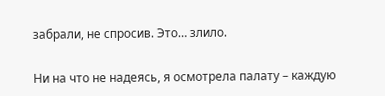забрали, не спросив. Это… злило.

Ни на что не надеясь, я осмотрела палату – каждую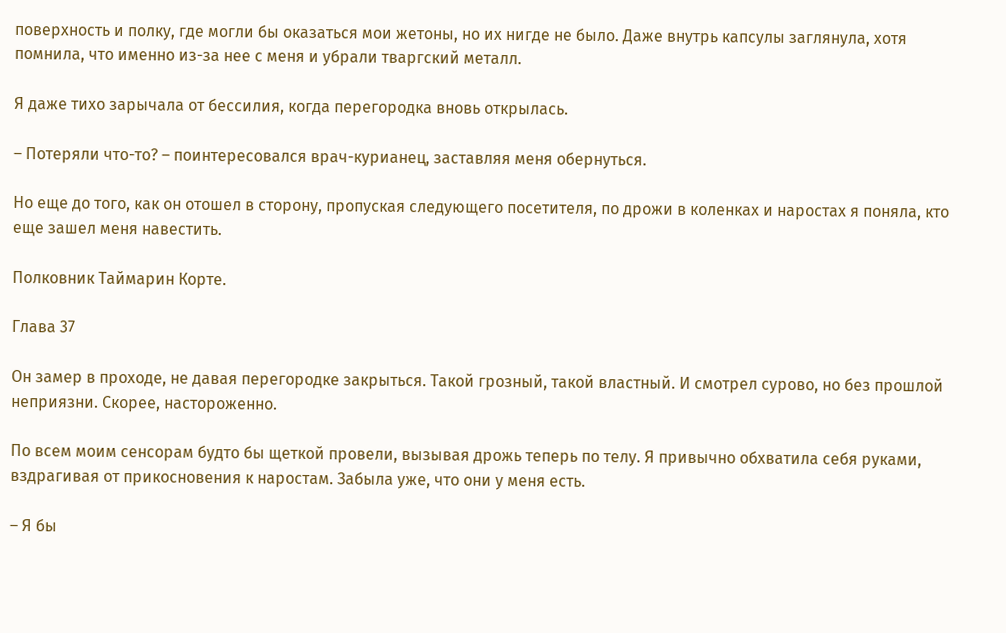поверхность и полку, где могли бы оказаться мои жетоны, но их нигде не было. Даже внутрь капсулы заглянула, хотя помнила, что именно из-за нее с меня и убрали тваргский металл.

Я даже тихо зарычала от бессилия, когда перегородка вновь открылась.

– Потеряли что-то? – поинтересовался врач-курианец, заставляя меня обернуться.

Но еще до того, как он отошел в сторону, пропуская следующего посетителя, по дрожи в коленках и наростах я поняла, кто еще зашел меня навестить.

Полковник Таймарин Корте.

Глава 37

Он замер в проходе, не давая перегородке закрыться. Такой грозный, такой властный. И смотрел сурово, но без прошлой неприязни. Скорее, настороженно.

По всем моим сенсорам будто бы щеткой провели, вызывая дрожь теперь по телу. Я привычно обхватила себя руками, вздрагивая от прикосновения к наростам. Забыла уже, что они у меня есть.

– Я бы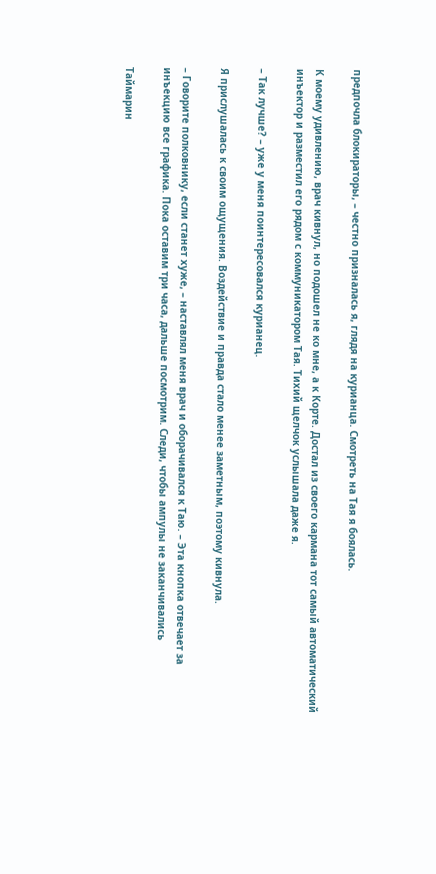предпочла блокираторы, – честно призналась я, глядя на курианца. Смотреть на Тая я боялась.

К моему удивлению, врач кивнул, но подошел не ко мне, а к Корте. Достал из своего кармана тот самый автоматический инъектор и разместил его рядом с коммуникатором Тая. Тихий щелчок услышала даже я.

– Так лучше? – уже у меня поинтересовался курианец.

Я прислушалась к своим ощущения. Воздействие и правда стало менее заметным, поэтому кивнула.

– Говорите полковнику, если станет хуже, – наставлял меня врач и оборачивался к Таю. – Эта кнопка отвечает за инъекцию все графика. Пока оставим три часа, дальше посмотрим. Следи, чтобы ампулы не заканчивались

Таймарин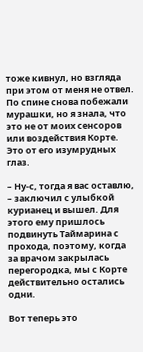тоже кивнул, но взгляда при этом от меня не отвел. По спине снова побежали мурашки, но я знала, что это не от моих сенсоров или воздействия Корте. Это от его изумрудных глаз.

– Ну-с, тогда я вас оставлю, – заключил с улыбкой курианец и вышел. Для этого ему пришлось подвинуть Таймарина с прохода, поэтому, когда за врачом закрылась перегородка, мы с Корте действительно остались одни.

Вот теперь это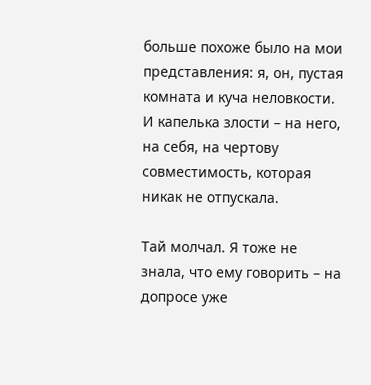больше похоже было на мои представления: я, он, пустая комната и куча неловкости. И капелька злости – на него, на себя, на чертову совместимость, которая никак не отпускала.

Тай молчал. Я тоже не знала, что ему говорить – на допросе уже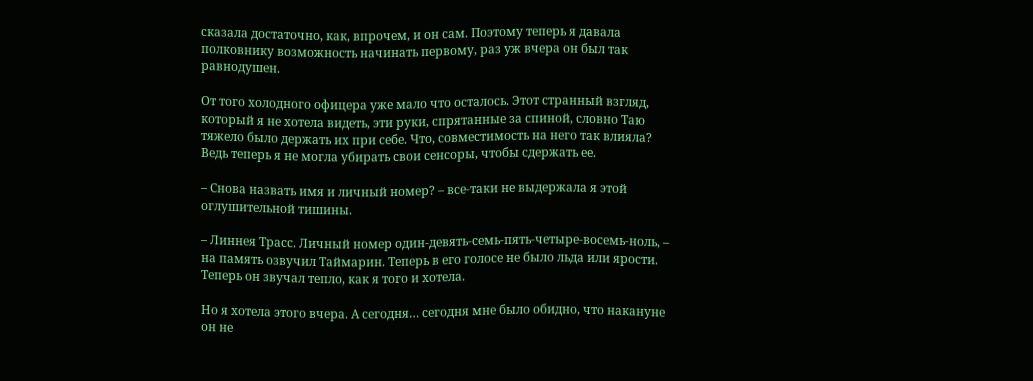сказала достаточно, как, впрочем, и он сам. Поэтому теперь я давала полковнику возможность начинать первому, раз уж вчера он был так равнодушен.

От того холодного офицера уже мало что осталось. Этот странный взгляд, который я не хотела видеть, эти руки, спрятанные за спиной, словно Таю тяжело было держать их при себе. Что, совместимость на него так влияла? Ведь теперь я не могла убирать свои сенсоры, чтобы сдержать ее.

– Снова назвать имя и личный номер? – все-таки не выдержала я этой оглушительной тишины.

– Линнея Трасс. Личный номер один-девять-семь-пять-четыре-восемь-ноль, – на память озвучил Таймарин. Теперь в его голосе не было льда или ярости. Теперь он звучал тепло, как я того и хотела.

Но я хотела этого вчера. А сегодня… сегодня мне было обидно, что накануне он не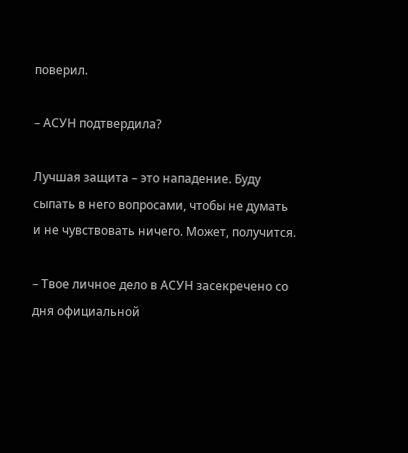поверил.

– АСУН подтвердила?

Лучшая защита – это нападение. Буду сыпать в него вопросами, чтобы не думать и не чувствовать ничего. Может, получится.

– Твое личное дело в АСУН засекречено со дня официальной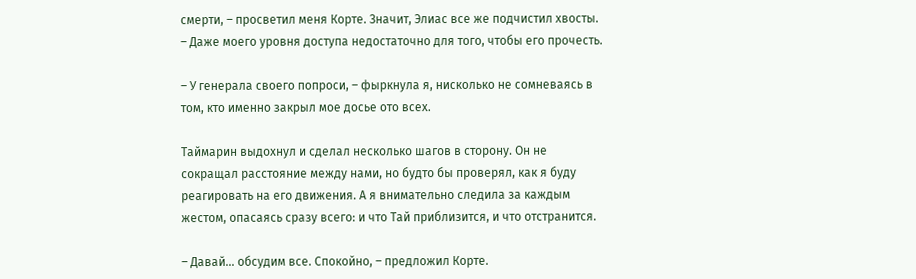смерти, – просветил меня Корте. Значит, Элиас все же подчистил хвосты. – Даже моего уровня доступа недостаточно для того, чтобы его прочесть.

– У генерала своего попроси, – фыркнула я, нисколько не сомневаясь в том, кто именно закрыл мое досье ото всех.

Таймарин выдохнул и сделал несколько шагов в сторону. Он не сокращал расстояние между нами, но будто бы проверял, как я буду реагировать на его движения. А я внимательно следила за каждым жестом, опасаясь сразу всего: и что Тай приблизится, и что отстранится.

– Давай… обсудим все. Спокойно, – предложил Корте.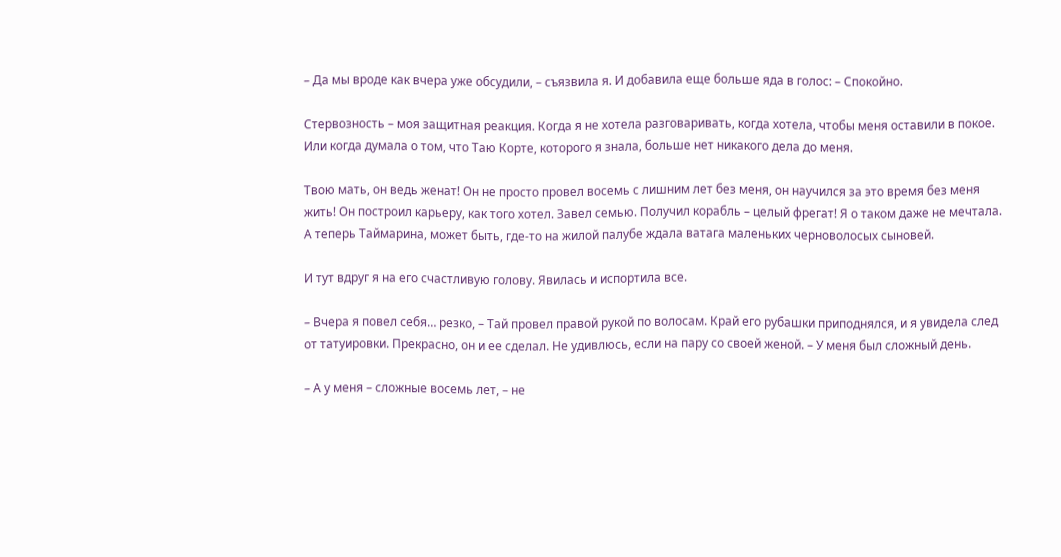– Да мы вроде как вчера уже обсудили, – съязвила я. И добавила еще больше яда в голос: – Спокойно.

Стервозность – моя защитная реакция. Когда я не хотела разговаривать, когда хотела, чтобы меня оставили в покое. Или когда думала о том, что Таю Корте, которого я знала, больше нет никакого дела до меня.

Твою мать, он ведь женат! Он не просто провел восемь с лишним лет без меня, он научился за это время без меня жить! Он построил карьеру, как того хотел. Завел семью. Получил корабль – целый фрегат! Я о таком даже не мечтала. А теперь Таймарина, может быть, где-то на жилой палубе ждала ватага маленьких черноволосых сыновей.

И тут вдруг я на его счастливую голову. Явилась и испортила все.

– Вчера я повел себя… резко, – Тай провел правой рукой по волосам. Край его рубашки приподнялся, и я увидела след от татуировки. Прекрасно, он и ее сделал. Не удивлюсь, если на пару со своей женой. – У меня был сложный день.

– А у меня – сложные восемь лет, – не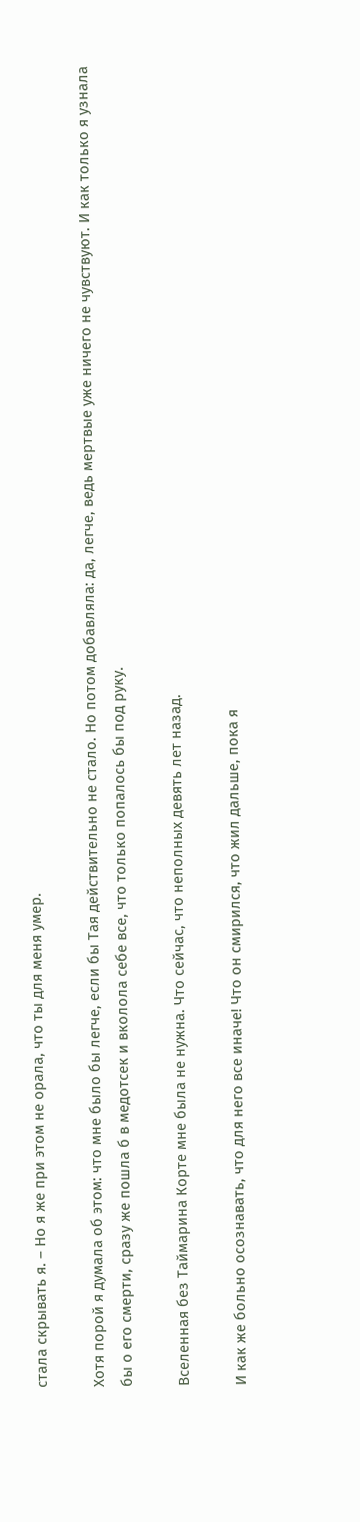стала скрывать я. – Но я же при этом не орала, что ты для меня умер.

Хотя порой я думала об этом: что мне было бы легче, если бы Тая действительно не стало. Но потом добавляла: да, легче, ведь мертвые уже ничего не чувствуют. И как только я узнала бы о его смерти, сразу же пошла б в медотсек и вколола себе все, что только попалось бы под руку.

Вселенная без Таймарина Корте мне была не нужна. Что сейчас, что неполных девять лет назад.

И как же больно осознавать, что для него все иначе! Что он смирился, что жил дальше, пока я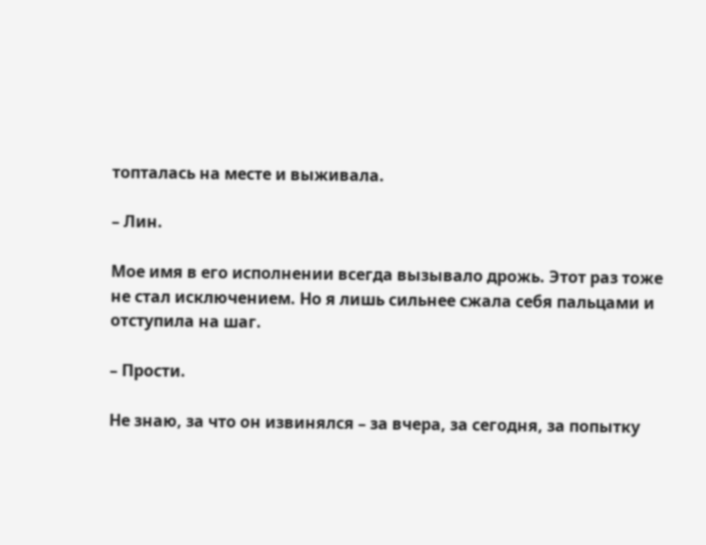топталась на месте и выживала.

– Лин.

Мое имя в его исполнении всегда вызывало дрожь. Этот раз тоже не стал исключением. Но я лишь сильнее сжала себя пальцами и отступила на шаг.

– Прости.

Не знаю, за что он извинялся – за вчера, за сегодня, за попытку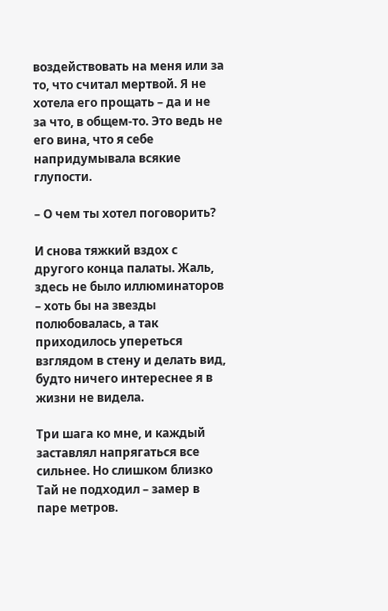воздействовать на меня или за то, что считал мертвой. Я не хотела его прощать – да и не за что, в общем-то. Это ведь не его вина, что я себе напридумывала всякие глупости.

– О чем ты хотел поговорить?

И снова тяжкий вздох с другого конца палаты. Жаль, здесь не было иллюминаторов – хоть бы на звезды полюбовалась, а так приходилось упереться взглядом в стену и делать вид, будто ничего интереснее я в жизни не видела.

Три шага ко мне, и каждый заставлял напрягаться все сильнее. Но слишком близко Тай не подходил – замер в паре метров.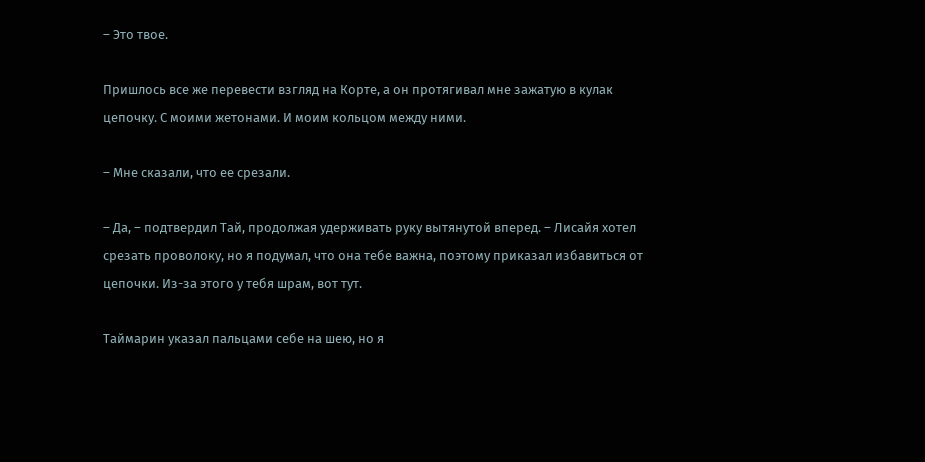– Это твое.

Пришлось все же перевести взгляд на Корте, а он протягивал мне зажатую в кулак цепочку. С моими жетонами. И моим кольцом между ними.

– Мне сказали, что ее срезали.

– Да, – подтвердил Тай, продолжая удерживать руку вытянутой вперед. – Лисайя хотел срезать проволоку, но я подумал, что она тебе важна, поэтому приказал избавиться от цепочки. Из-за этого у тебя шрам, вот тут.

Таймарин указал пальцами себе на шею, но я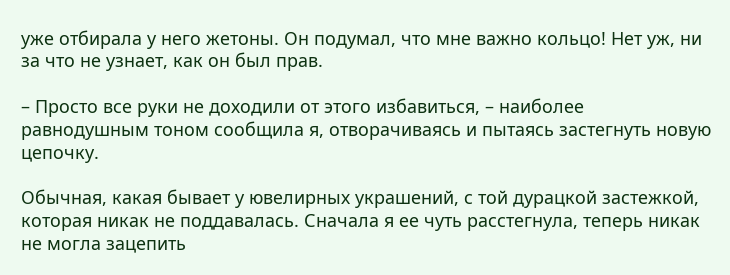уже отбирала у него жетоны. Он подумал, что мне важно кольцо! Нет уж, ни за что не узнает, как он был прав.

– Просто все руки не доходили от этого избавиться, – наиболее равнодушным тоном сообщила я, отворачиваясь и пытаясь застегнуть новую цепочку.

Обычная, какая бывает у ювелирных украшений, с той дурацкой застежкой, которая никак не поддавалась. Сначала я ее чуть расстегнула, теперь никак не могла зацепить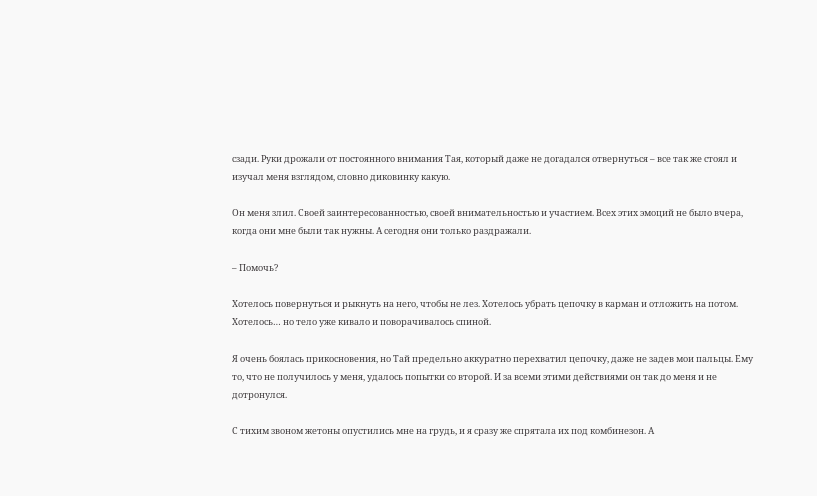сзади. Руки дрожали от постоянного внимания Тая, который даже не догадался отвернуться – все так же стоял и изучал меня взглядом, словно диковинку какую.

Он меня злил. Своей заинтересованностью, своей внимательностью и участием. Всех этих эмоций не было вчера, когда они мне были так нужны. А сегодня они только раздражали.

– Помочь?

Хотелось повернуться и рыкнуть на него, чтобы не лез. Хотелось убрать цепочку в карман и отложить на потом. Хотелось… но тело уже кивало и поворачивалось спиной.

Я очень боялась прикосновения, но Тай предельно аккуратно перехватил цепочку, даже не задев мои пальцы. Ему то, что не получилось у меня, удалось попытки со второй. И за всеми этими действиями он так до меня и не дотронулся.

С тихим звоном жетоны опустились мне на грудь, и я сразу же спрятала их под комбинезон. А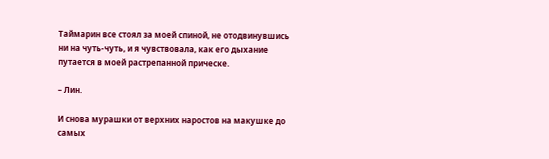Таймарин все стоял за моей спиной, не отодвинувшись ни на чуть-чуть, и я чувствовала, как его дыхание путается в моей растрепанной прическе.

– Лин.

И снова мурашки от верхних наростов на макушке до самых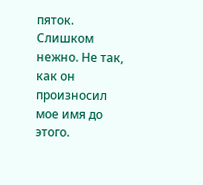пяток. Слишком нежно. Не так, как он произносил мое имя до этого.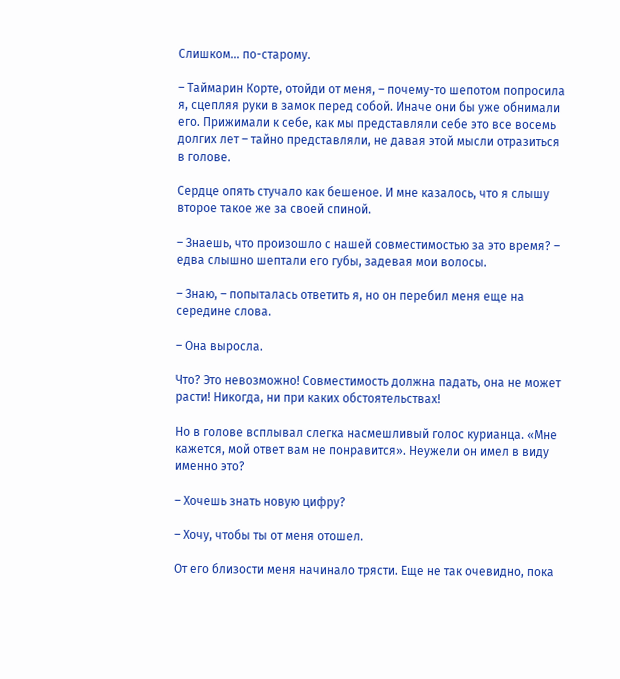Слишком… по-старому.

– Таймарин Корте, отойди от меня, – почему-то шепотом попросила я, сцепляя руки в замок перед собой. Иначе они бы уже обнимали его. Прижимали к себе, как мы представляли себе это все восемь долгих лет – тайно представляли, не давая этой мысли отразиться в голове.

Сердце опять стучало как бешеное. И мне казалось, что я слышу второе такое же за своей спиной.

– Знаешь, что произошло с нашей совместимостью за это время? – едва слышно шептали его губы, задевая мои волосы.

– Знаю, – попыталась ответить я, но он перебил меня еще на середине слова.

– Она выросла.

Что? Это невозможно! Совместимость должна падать, она не может расти! Никогда, ни при каких обстоятельствах!

Но в голове всплывал слегка насмешливый голос курианца. «Мне кажется, мой ответ вам не понравится». Неужели он имел в виду именно это?

– Хочешь знать новую цифру?

– Хочу, чтобы ты от меня отошел.

От его близости меня начинало трясти. Еще не так очевидно, пока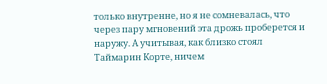только внутренне, но я не сомневалась, что через пару мгновений эта дрожь проберется и наружу. А учитывая, как близко стоял Таймарин Корте, ничем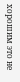хорошим это не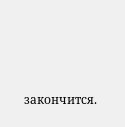закончится.